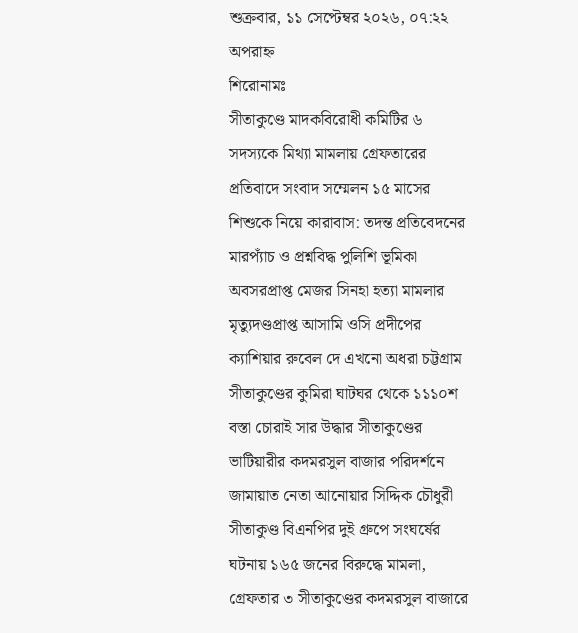শুক্রবার, ১১ সেপ্টেম্বর ২০২৬, ০৭:২২ অপরাহ্ন
শিরোনামঃ
সীতাকুণ্ডে মাদকবিরোধী কমিটির ৬ সদস্যকে মিথ্যা মামলায় গ্রেফতারের প্রতিবাদে সংবাদ সম্মেলন ১৫ মাসের শিশুকে নিয়ে কারাবাস: তদন্ত প্রতিবেদনের মারপ্যাঁচ ও প্রশ্নবিদ্ধ পুলিশি ভূমিকা অবসরপ্রাপ্ত মেজর সিনহা হত্যা মামলার মৃত্যুদণ্ডপ্রাপ্ত আসামি ওসি প্রদীপের ক্যাশিয়ার রুবেল দে এখনো অধরা চট্টগ্রাম সীতাকুণ্ডের কুমিরা ঘাটঘর থেকে ১১১০শ বস্তা চোরাই সার উদ্ধার সীতাকুণ্ডের ভাটিয়ারীর কদমরসুল বাজার পরিদর্শনে জামায়াত নেতা আনোয়ার সিদ্দিক চৌধুরী সীতাকুণ্ড বিএনপির দুই গ্রুপে সংঘর্ষের ঘটনায় ১৬৫ জনের বিরুদ্ধে মামলা, গ্রেফতার ৩ সীতাকুণ্ডের কদমরসুল বাজারে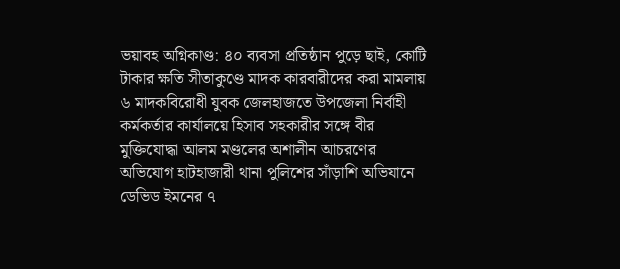ভয়াবহ অগ্নিকাণ্ড: ৪০ ব্যবসা প্রতিষ্ঠান পুড়ে ছাই, কোটি টাকার ক্ষতি সীতাকুণ্ডে মাদক কারবারীদের করা মামলায় ৬ মাদকবিরোধী যুবক জেলহাজতে উপজেলা নির্বাহী কর্মকর্তার কার্যালয়ে হিসাব সহকারীর সঙ্গে বীর মুক্তিযোদ্ধা আলম মণ্ডলের অশালীন আচরণের অভিযোগ হাটহাজারী থানা পুলিশের সাঁড়াশি অভিযানে ডেভিড ইমনের ৭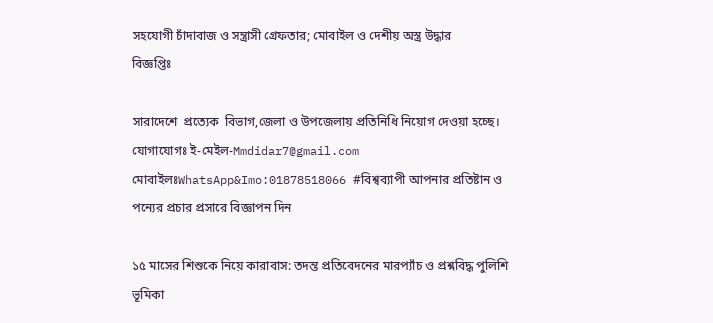সহযোগী চাঁদাবাজ ও সন্ত্রাসী গ্রেফতার; মোবাইল ও দেশীয় অস্ত্র উদ্ধার
বিজ্ঞপ্তিঃ

সারাদেশে  প্রত্যেক  বিভাগ,জেলা ও উপজেলায় প্রতিনিধি নিয়োগ দেওয়া হচ্ছে। যোগাযোগঃ ই-মেইল-Mmdidar7@gmail.com মোবাইলঃWhatsApp&Imo:01878518066 #বিশ্বব্যাপী আপনার প্রতিষ্টান ও পন্যের প্রচার প্রসারে বিজ্ঞাপন দিন

১৫ মাসের শিশুকে নিয়ে কারাবাস: তদন্ত প্রতিবেদনের মারপ্যাঁচ ও প্রশ্নবিদ্ধ পুলিশি ভূমিকা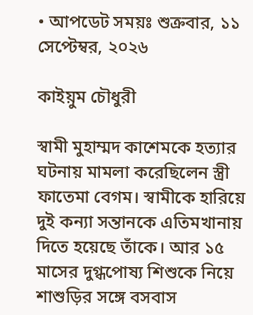• আপডেট সময়ঃ শুক্রবার, ১১ সেপ্টেম্বর, ২০২৬

কাইয়ুম চৌধুরী

স্বামী মুহাম্মদ কাশেমকে হত্যার ঘটনায় মামলা করেছিলেন স্ত্রী ফাতেমা বেগম। স্বামীকে হারিয়ে দুই কন্যা সন্তানকে এতিমখানায় দিতে হয়েছে তাঁকে। আর ১৫ মাসের দুগ্ধপোষ্য শিশুকে নিয়ে শাশুড়ির সঙ্গে বসবাস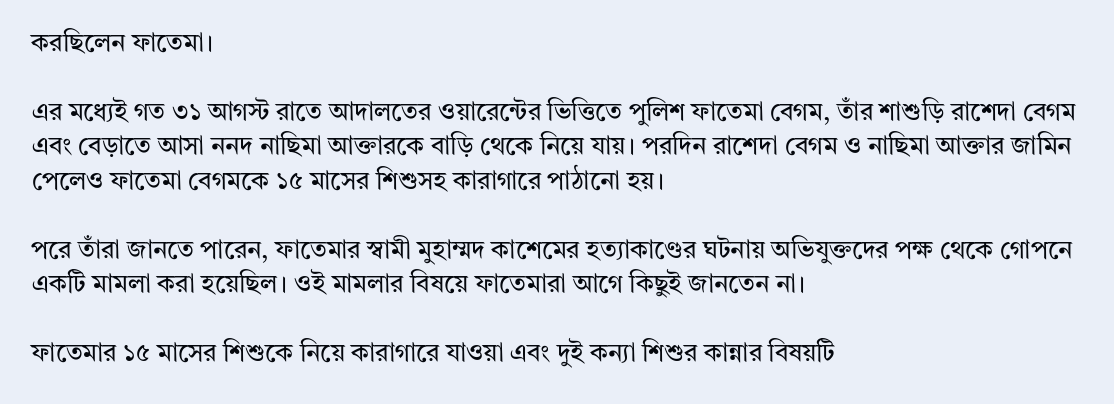করছিলেন ফাতেমা।

এর মধ্যেই গত ৩১ আগস্ট রাতে আদালতের ওয়ারেন্টের ভিত্তিতে পুলিশ ফাতেমা বেগম, তাঁর শাশুড়ি রাশেদা বেগম এবং বেড়াতে আসা ননদ নাছিমা আক্তারকে বাড়ি থেকে নিয়ে যায়। পরদিন রাশেদা বেগম ও নাছিমা আক্তার জামিন পেলেও ফাতেমা বেগমকে ১৫ মাসের শিশুসহ কারাগারে পাঠানো হয়।

পরে তাঁরা জানতে পারেন, ফাতেমার স্বামী মুহাম্মদ কাশেমের হত্যাকাণ্ডের ঘটনায় অভিযুক্তদের পক্ষ থেকে গোপনে একটি মামলা করা হয়েছিল। ওই মামলার বিষয়ে ফাতেমারা আগে কিছুই জানতেন না।

ফাতেমার ১৫ মাসের শিশুকে নিয়ে কারাগারে যাওয়া এবং দুই কন্যা শিশুর কান্নার বিষয়টি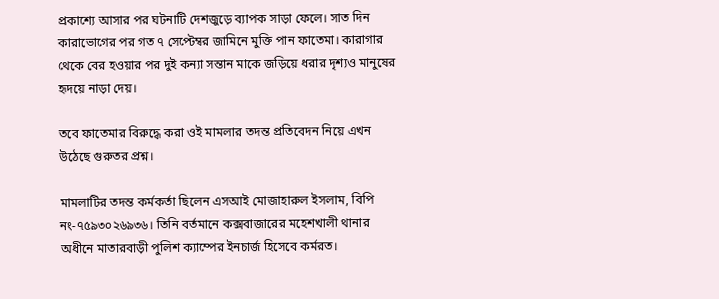প্রকাশ্যে আসার পর ঘটনাটি দেশজুড়ে ব্যাপক সাড়া ফেলে। সাত দিন কারাভোগের পর গত ৭ সেপ্টেম্বর জামিনে মুক্তি পান ফাতেমা। কারাগার থেকে বের হওয়ার পর দুই কন্যা সন্তান মাকে জড়িয়ে ধরার দৃশ্যও মানুষের হৃদয়ে নাড়া দেয়।

তবে ফাতেমার বিরুদ্ধে করা ওই মামলার তদন্ত প্রতিবেদন নিয়ে এখন উঠেছে গুরুতর প্রশ্ন।

মামলাটির তদন্ত কর্মকর্তা ছিলেন এসআই মোজাহারুল ইসলাম, বিপি নং-৭৫৯৩০২৬৯৩৬। তিনি বর্তমানে কক্সবাজারের মহেশখালী থানার অধীনে মাতারবাড়ী পুলিশ ক্যাম্পের ইনচার্জ হিসেবে কর্মরত।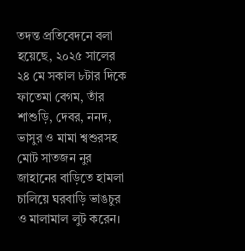তদন্ত প্রতিবেদনে বলা হয়েছে, ২০২৫ সালের ২৪ মে সকাল ৮টার দিকে ফাতেমা বেগম, তাঁর শাশুড়ি, দেবর, ননদ, ভাসুর ও মামা শ্বশুরসহ মোট সাতজন নুর জাহানের বাড়িতে হামলা চালিয়ে ঘরবাড়ি ভাঙচুর ও মালামাল লুট করেন।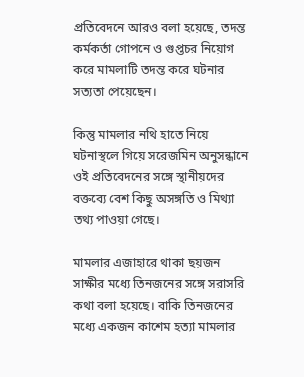প্রতিবেদনে আরও বলা হয়েছে, তদন্ত কর্মকর্তা গোপনে ও গুপ্তচর নিয়োগ করে মামলাটি তদন্ত করে ঘটনার সত্যতা পেয়েছেন।

কিন্তু মামলার নথি হাতে নিয়ে ঘটনাস্থলে গিয়ে সরেজমিন অনুসন্ধানে ওই প্রতিবেদনের সঙ্গে স্থানীয়দের বক্তব্যে বেশ কিছু অসঙ্গতি ও মিথ্যা তথ্য পাওয়া গেছে।

মামলার এজাহারে থাকা ছয়জন সাক্ষীর মধ্যে তিনজনের সঙ্গে সরাসরি কথা বলা হয়েছে। বাকি তিনজনের মধ্যে একজন কাশেম হত্যা মামলার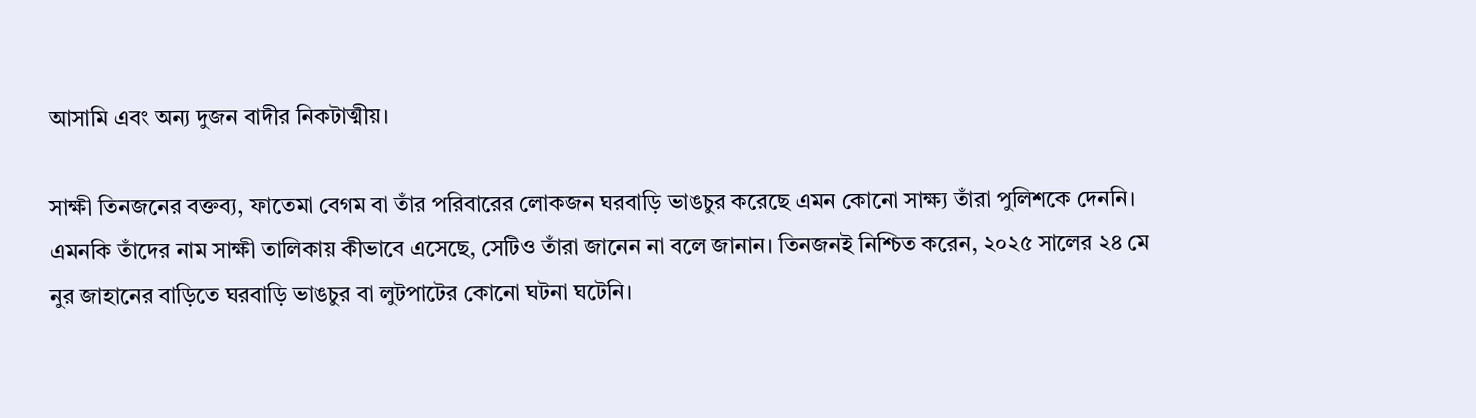আসামি এবং অন্য দুজন বাদীর নিকটাত্মীয়।

সাক্ষী তিনজনের বক্তব্য, ফাতেমা বেগম বা তাঁর পরিবারের লোকজন ঘরবাড়ি ভাঙচুর করেছে এমন কোনো সাক্ষ্য তাঁরা পুলিশকে দেননি। এমনকি তাঁদের নাম সাক্ষী তালিকায় কীভাবে এসেছে, সেটিও তাঁরা জানেন না বলে জানান। তিনজনই নিশ্চিত করেন, ২০২৫ সালের ২৪ মে নুর জাহানের বাড়িতে ঘরবাড়ি ভাঙচুর বা লুটপাটের কোনো ঘটনা ঘটেনি।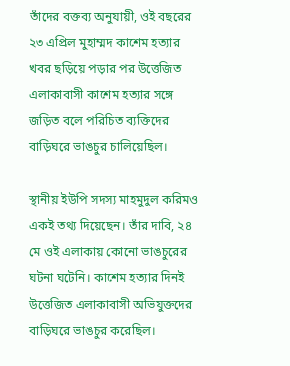তাঁদের বক্তব্য অনুযায়ী, ওই বছরের ২৩ এপ্রিল মুহাম্মদ কাশেম হত্যার খবর ছড়িয়ে পড়ার পর উত্তেজিত এলাকাবাসী কাশেম হত্যার সঙ্গে জড়িত বলে পরিচিত ব্যক্তিদের বাড়িঘরে ভাঙচুর চালিয়েছিল।

স্থানীয় ইউপি সদস্য মাহমুদুল করিমও একই তথ্য দিয়েছেন। তাঁর দাবি, ২৪ মে ওই এলাকায় কোনো ভাঙচুরের ঘটনা ঘটেনি। কাশেম হত্যার দিনই উত্তেজিত এলাকাবাসী অভিযুক্তদের বাড়িঘরে ভাঙচুর করেছিল।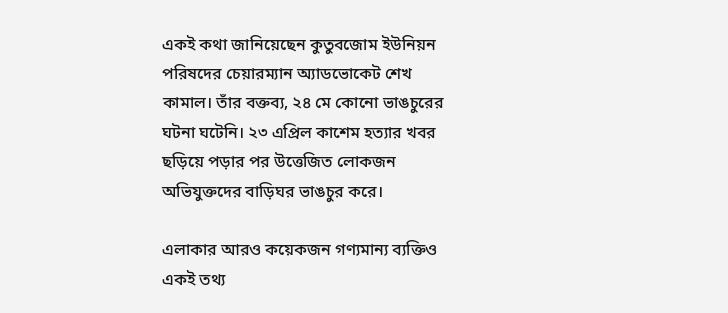একই কথা জানিয়েছেন কুতুবজোম ইউনিয়ন পরিষদের চেয়ারম্যান অ্যাডভোকেট শেখ কামাল। তাঁর বক্তব্য, ২৪ মে কোনো ভাঙচুরের ঘটনা ঘটেনি। ২৩ এপ্রিল কাশেম হত্যার খবর ছড়িয়ে পড়ার পর উত্তেজিত লোকজন অভিযুক্তদের বাড়িঘর ভাঙচুর করে।

এলাকার আরও কয়েকজন গণ্যমান্য ব্যক্তিও একই তথ্য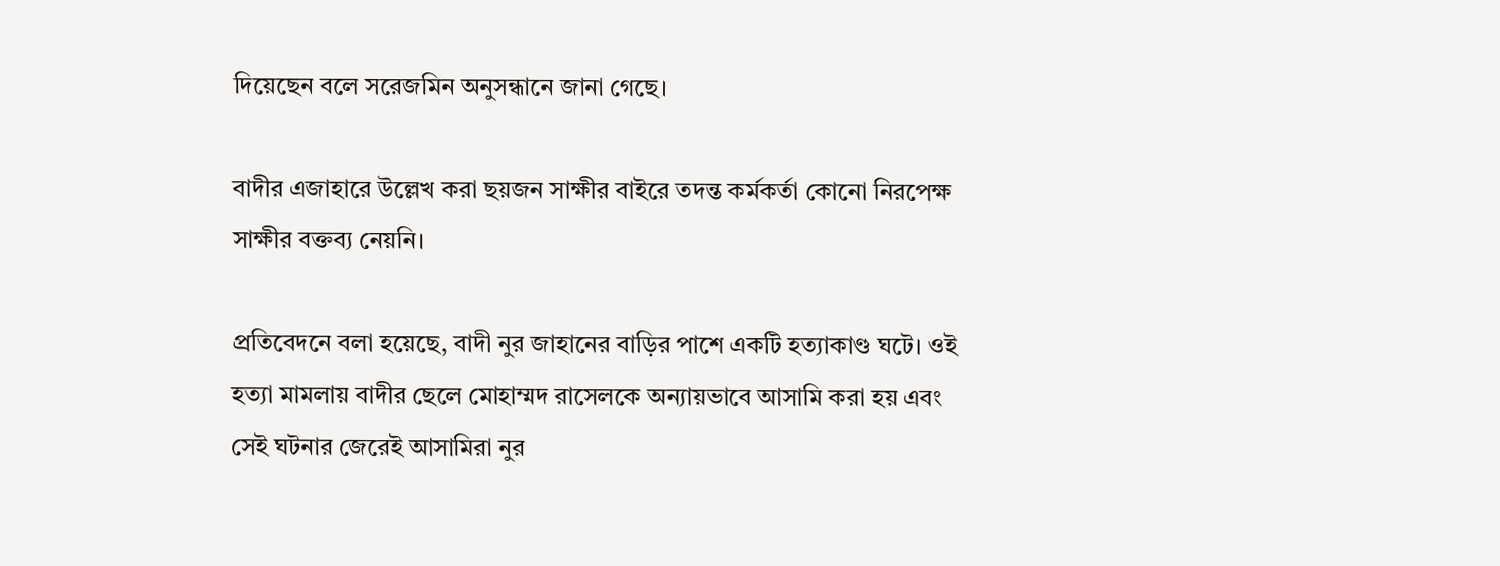দিয়েছেন বলে সরেজমিন অনুসন্ধানে জানা গেছে।

বাদীর এজাহারে উল্লেখ করা ছয়জন সাক্ষীর বাইরে তদন্ত কর্মকর্তা কোনো নিরপেক্ষ সাক্ষীর বক্তব্য নেয়নি।

প্রতিবেদনে বলা হয়েছে, বাদী নুর জাহানের বাড়ির পাশে একটি হত্যাকাণ্ড ঘটে। ওই হত্যা মামলায় বাদীর ছেলে মোহাম্মদ রাসেলকে অন্যায়ভাবে আসামি করা হয় এবং সেই ঘটনার জেরেই আসামিরা নুর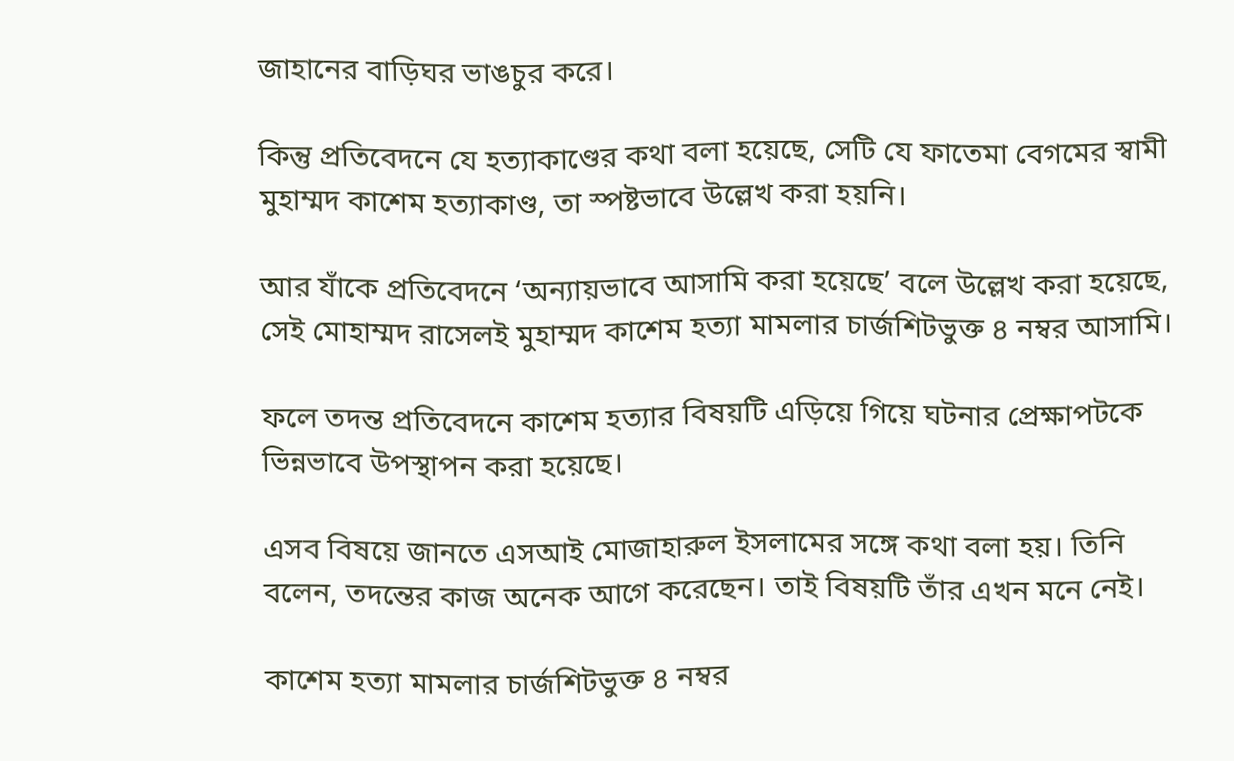জাহানের বাড়িঘর ভাঙচুর করে।

কিন্তু প্রতিবেদনে যে হত্যাকাণ্ডের কথা বলা হয়েছে, সেটি যে ফাতেমা বেগমের স্বামী মুহাম্মদ কাশেম হত্যাকাণ্ড, তা স্পষ্টভাবে উল্লেখ করা হয়নি।

আর যাঁকে প্রতিবেদনে ‘অন্যায়ভাবে আসামি করা হয়েছে’ বলে উল্লেখ করা হয়েছে, সেই মোহাম্মদ রাসেলই মুহাম্মদ কাশেম হত্যা মামলার চার্জশিটভুক্ত ৪ নম্বর আসামি।

ফলে তদন্ত প্রতিবেদনে কাশেম হত্যার বিষয়টি এড়িয়ে গিয়ে ঘটনার প্রেক্ষাপটকে ভিন্নভাবে উপস্থাপন করা হয়েছে।

এসব বিষয়ে জানতে এসআই মোজাহারুল ইসলামের সঙ্গে কথা বলা হয়। তিনি বলেন, তদন্তের কাজ অনেক আগে করেছেন। তাই বিষয়টি তাঁর এখন মনে নেই।

কাশেম হত্যা মামলার চার্জশিটভুক্ত ৪ নম্বর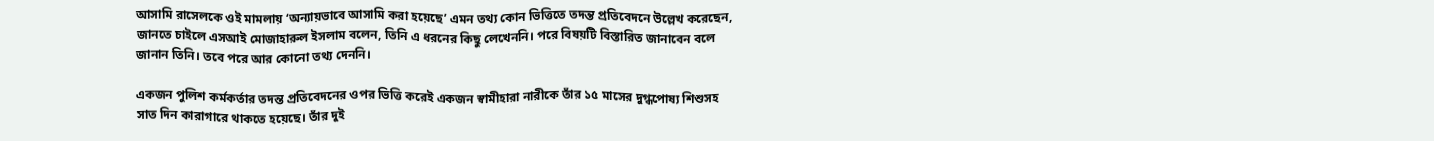আসামি রাসেলকে ওই মামলায় ‘অন্যায়ভাবে আসামি করা হয়েছে’ এমন তথ্য কোন ভিত্তিতে তদন্ত প্রতিবেদনে উল্লেখ করেছেন, জানতে চাইলে এসআই মোজাহারুল ইসলাম বলেন, তিনি এ ধরনের কিছু লেখেননি। পরে বিষয়টি বিস্তারিত জানাবেন বলে জানান তিনি। তবে পরে আর কোনো তথ্য দেননি।

একজন পুলিশ কর্মকর্তার তদন্ত প্রতিবেদনের ওপর ভিত্তি করেই একজন স্বামীহারা নারীকে তাঁর ১৫ মাসের দুগ্ধপোষ্য শিশুসহ সাত দিন কারাগারে থাকতে হয়েছে। তাঁর দুই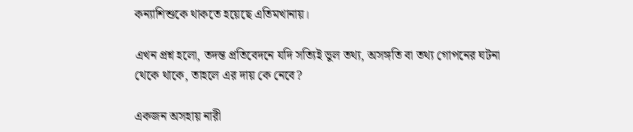কন্যাশিশুকে থাকতে হয়েছে এতিমখানায়।

এখন প্রশ্ন হলো, তদন্ত প্রতিবেদনে যদি সত্যিই ভুল তথ্য, অসঙ্গতি বা তথ্য গোপনের ঘটনা থেকে থাকে, তাহলে এর দায় কে নেবে?

একজন অসহায় নারী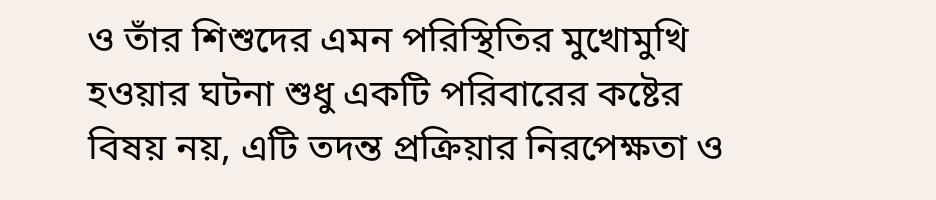ও তাঁর শিশুদের এমন পরিস্থিতির মুখোমুখি হওয়ার ঘটনা শুধু একটি পরিবারের কষ্টের বিষয় নয়, এটি তদন্ত প্রক্রিয়ার নিরপেক্ষতা ও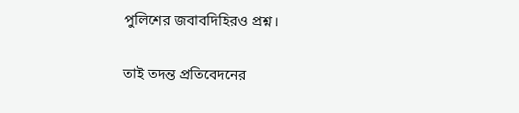পুলিশের জবাবদিহিরও প্রশ্ন।

তাই তদন্ত প্রতিবেদনের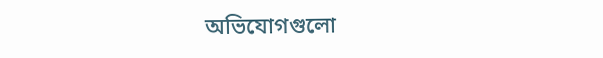অভিযোগগুলো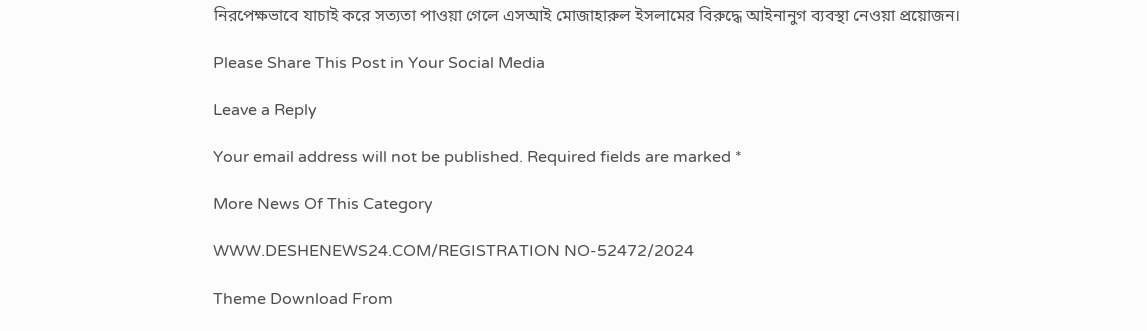নিরপেক্ষভাবে যাচাই করে সত্যতা পাওয়া গেলে এসআই মোজাহারুল ইসলামের বিরুদ্ধে আইনানুগ ব্যবস্থা নেওয়া প্রয়োজন।

Please Share This Post in Your Social Media

Leave a Reply

Your email address will not be published. Required fields are marked *

More News Of This Category

WWW.DESHENEWS24.COM/REGISTRATION NO-52472/2024

Theme Download From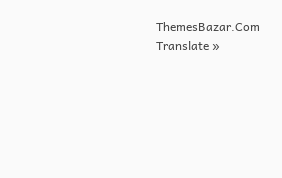ThemesBazar.Com
Translate »